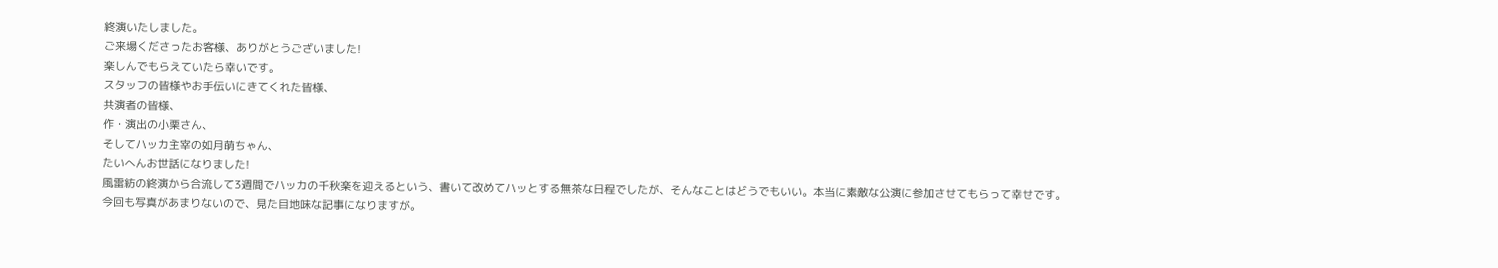終演いたしました。
ご来場くださったお客様、ありがとうございました!
楽しんでもらえていたら幸いです。
スタッフの皆様やお手伝いにきてくれた皆様、
共演者の皆様、
作・演出の小栗さん、
そしてハッカ主宰の如月萌ちゃん、
たいへんお世話になりました!
風雷紡の終演から合流して3週間でハッカの千秋楽を迎えるという、書いて改めてハッとする無茶な日程でしたが、そんなことはどうでもいい。本当に素敵な公演に参加させてもらって幸せです。
今回も写真があまりないので、見た目地味な記事になりますが。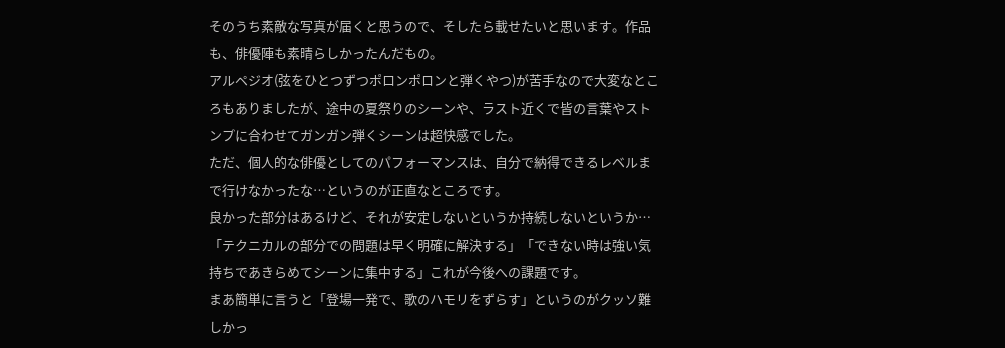そのうち素敵な写真が届くと思うので、そしたら載せたいと思います。作品も、俳優陣も素晴らしかったんだもの。
アルペジオ(弦をひとつずつポロンポロンと弾くやつ)が苦手なので大変なところもありましたが、途中の夏祭りのシーンや、ラスト近くで皆の言葉やストンプに合わせてガンガン弾くシーンは超快感でした。
ただ、個人的な俳優としてのパフォーマンスは、自分で納得できるレベルまで行けなかったな…というのが正直なところです。
良かった部分はあるけど、それが安定しないというか持続しないというか…
「テクニカルの部分での問題は早く明確に解決する」「できない時は強い気持ちであきらめてシーンに集中する」これが今後への課題です。
まあ簡単に言うと「登場一発で、歌のハモリをずらす」というのがクッソ難しかっ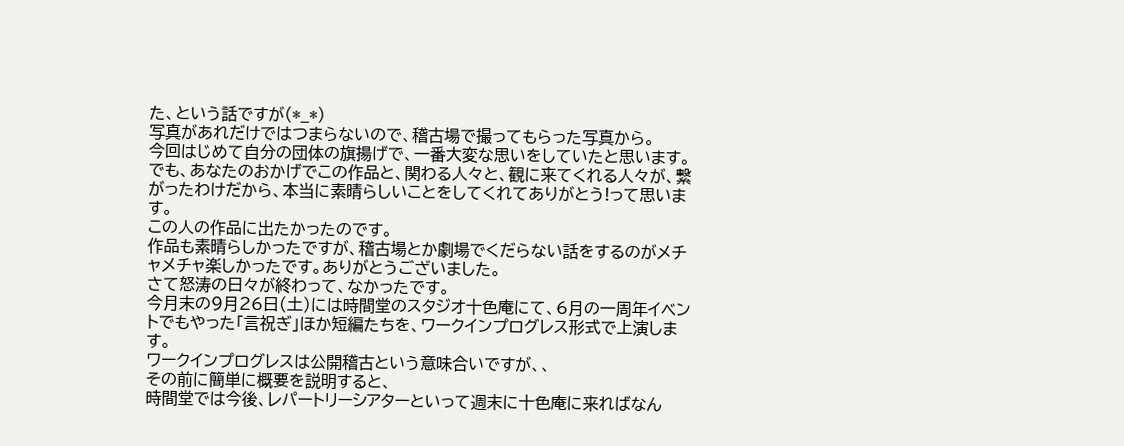た、という話ですが(*_*)
写真があれだけではつまらないので、稽古場で撮ってもらった写真から。
今回はじめて自分の団体の旗揚げで、一番大変な思いをしていたと思います。
でも、あなたのおかげでこの作品と、関わる人々と、観に来てくれる人々が、繋がったわけだから、本当に素晴らしいことをしてくれてありがとう!って思います。
この人の作品に出たかったのです。
作品も素晴らしかったですが、稽古場とか劇場でくだらない話をするのがメチャメチャ楽しかったです。ありがとうございました。
さて怒涛の日々が終わって、なかったです。
今月末の9月26日(土)には時間堂のスタジオ十色庵にて、6月の一周年イベントでもやった「言祝ぎ」ほか短編たちを、ワークインプログレス形式で上演します。
ワークインプログレスは公開稽古という意味合いですが、、
その前に簡単に概要を説明すると、
時間堂では今後、レパートリーシアターといって週末に十色庵に来ればなん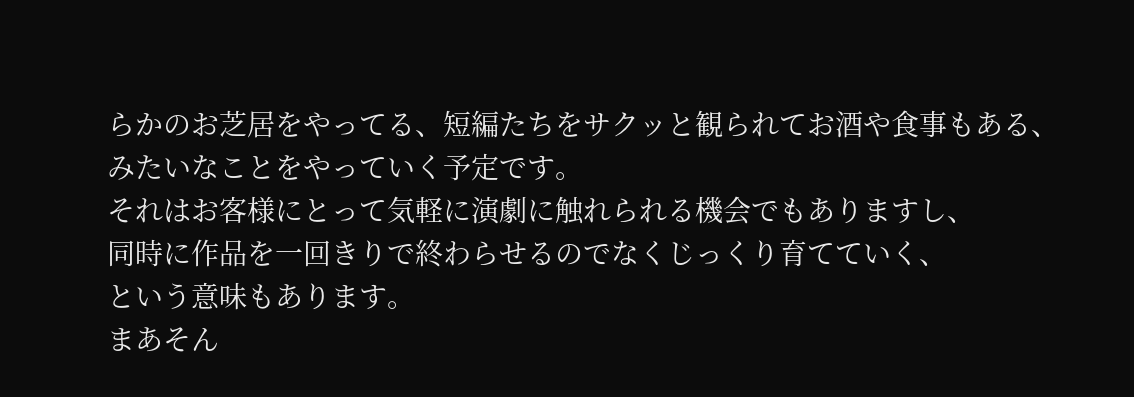らかのお芝居をやってる、短編たちをサクッと観られてお酒や食事もある、
みたいなことをやっていく予定です。
それはお客様にとって気軽に演劇に触れられる機会でもありますし、
同時に作品を一回きりで終わらせるのでなくじっくり育てていく、
という意味もあります。
まあそん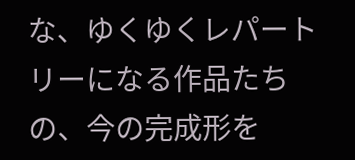な、ゆくゆくレパートリーになる作品たちの、今の完成形を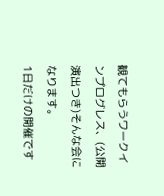観てもらうワークインプログレス、(公開演出つき)そんな会になります。
1日だけの開催です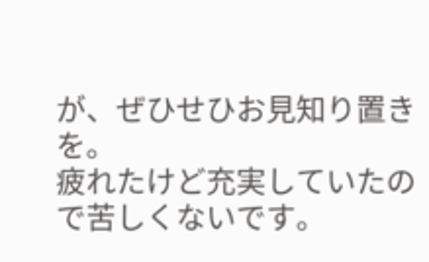が、ぜひせひお見知り置きを。
疲れたけど充実していたので苦しくないです。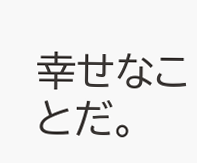幸せなことだ。